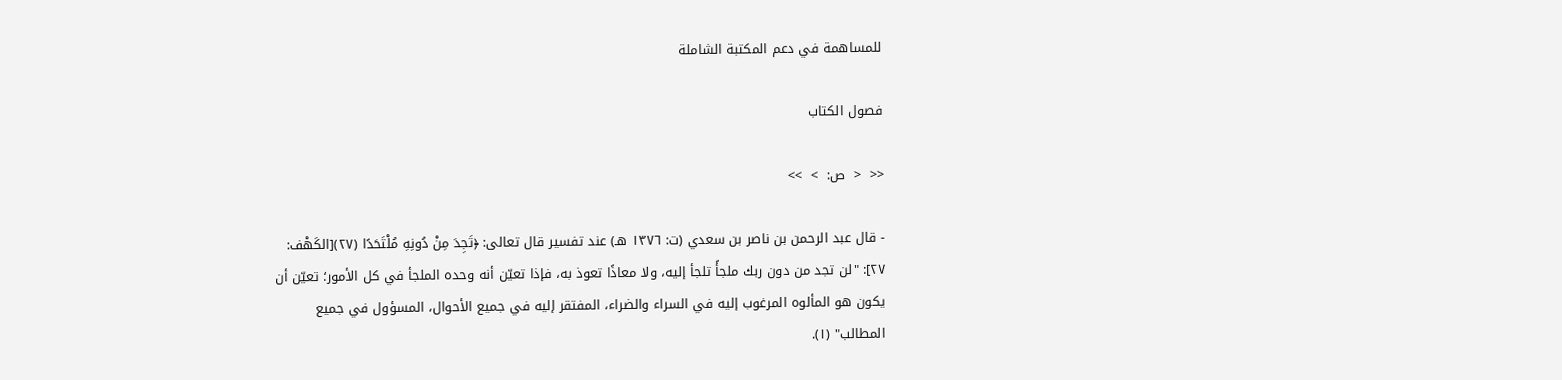للمساهمة في دعم المكتبة الشاملة

فصول الكتاب

<<  <  ص:  >  >>

- قال عبد الرحمن بن ناصر بن سعدي (ت: ١٣٧٦ هـ) عند تفسير قال تعالى: ﴿تَجِدَ مِنْ دُونِهِ مُلْتَحَدًا (٢٧)[الكَهْف: ٢٧]: "لن تجد من دون ربك ملجأً تلجأ إليه، ولا معاذًا تعوذ به، فإذا تعيّن أنه وحده الملجأ في كل الأمور؛ تعيّن أن يكون هو المألوه المرغوب إليه في السراء والضراء، المفتقر إليه في جميع الأحوال، المسؤول في جميع المطالب" (١).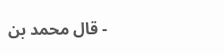- قال محمد بن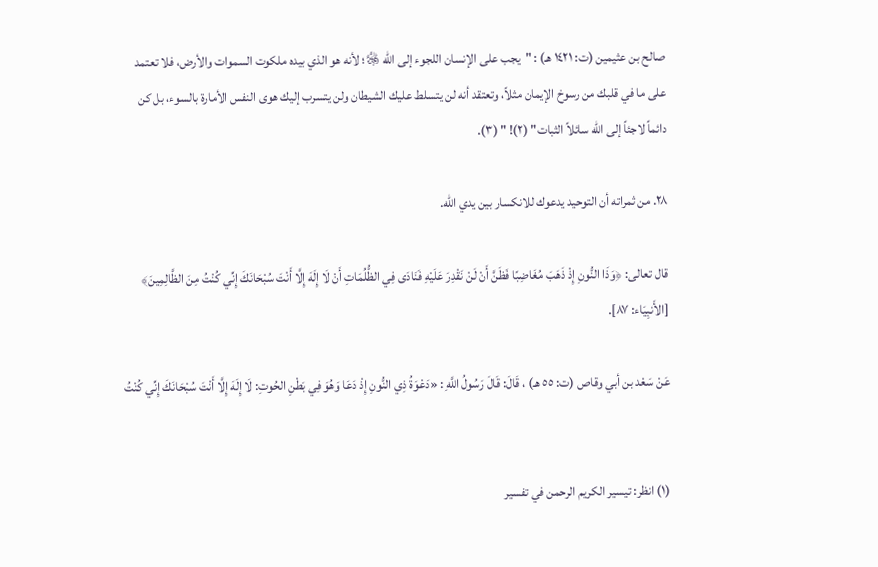صالح بن عثيمين (ت: ١٤٢١ هـ) : "يجب على الإنسان اللجوء إلى الله ﷿؛ لأنه هو الذي بيده ملكوت السموات والأرض، فلا تعتمد على ما في قلبك من رسوخ الإيمان مثلاً، وتعتقد أنه لن يتسلط عليك الشيطان ولن يتسرب إليك هوى النفس الأمارة بالسوء، بل كن دائماً لاجئاً إلى الله سائلاً الثبات" (٢)! " (٣).

٢٨. من ثمراته أن التوحيد يدعوك للانكسار بين يدي الله.

قال تعالى: ﴿وَذَا النُّونِ إِذْ ذَهَبَ مُغَاضِبًا فَظَنَّ أَنْ لَنْ نَقْدِرَ عَلَيْهِ فَنَادَى فِي الظُّلُمَاتِ أَنْ لَا إِلَهَ إِلَّا أَنْتَ سُبْحَانَكَ إِنِّي كُنْتُ مِنَ الظَّالِمِينَ﴾ [الأَنبِيَاء: ٨٧].

عَنْ سَعْد بن أبي وقاص (ت: ٥٥ هـ) ، قَالَ: قَالَ رَسُولُ اللَّهِ : «دَعْوَةُ ذِي النُّونِ إِذْ دَعَا وَهُوَ فِي بَطْنِ الحُوتِ: لَا إِلَهَ إِلَّا أَنْتَ سُبْحَانَكَ إِنِّي كُنْتُ


(١) انظر: تيسير الكريم الرحمن في تفسير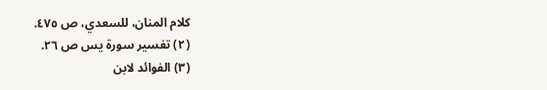كلام المنان، للسعدي، ص ٤٧٥.
(٢) تفسير سورة يس ص ٢٦.
(٣) الفوائد لابن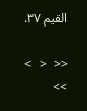القيم ٣٧.

<<  <   >  >>